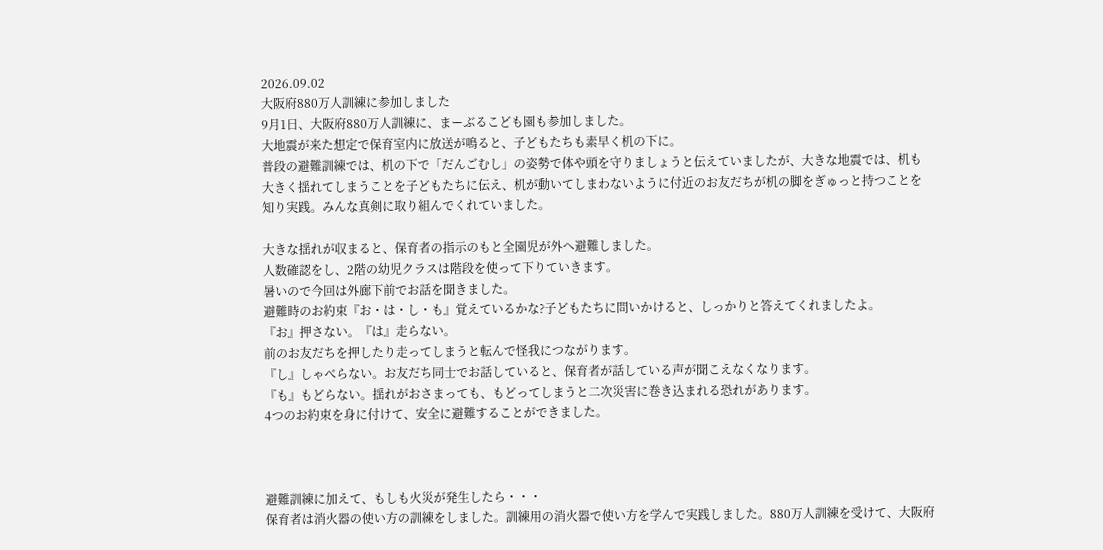2026.09.02
大阪府880万人訓練に参加しました
9月1日、大阪府880万人訓練に、まーぶるこども園も参加しました。
大地震が来た想定で保育室内に放送が鳴ると、子どもたちも素早く机の下に。
普段の避難訓練では、机の下で「だんごむし」の姿勢で体や頭を守りましょうと伝えていましたが、大きな地震では、机も大きく揺れてしまうことを子どもたちに伝え、机が動いてしまわないように付近のお友だちが机の脚をぎゅっと持つことを知り実践。みんな真剣に取り組んでくれていました。

大きな揺れが収まると、保育者の指示のもと全園児が外へ避難しました。
人数確認をし、2階の幼児クラスは階段を使って下りていきます。
暑いので今回は外廊下前でお話を聞きました。
避難時のお約束『お・は・し・も』覚えているかな?子どもたちに問いかけると、しっかりと答えてくれましたよ。
『お』押さない。『は』走らない。
前のお友だちを押したり走ってしまうと転んで怪我につながります。
『し』しゃべらない。お友だち同士でお話していると、保育者が話している声が聞こえなくなります。
『も』もどらない。揺れがおさまっても、もどってしまうと二次災害に巻き込まれる恐れがあります。
4つのお約束を身に付けて、安全に避難することができました。



避難訓練に加えて、もしも火災が発生したら・・・
保育者は消火器の使い方の訓練をしました。訓練用の消火器で使い方を学んで実践しました。880万人訓練を受けて、大阪府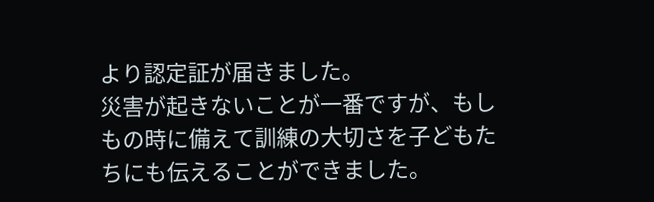より認定証が届きました。
災害が起きないことが一番ですが、もしもの時に備えて訓練の大切さを子どもたちにも伝えることができました。